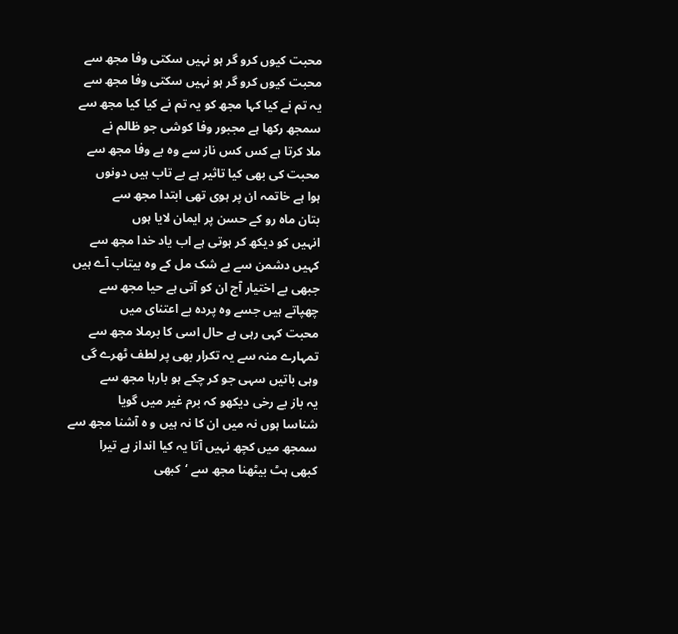محبت کیوں کرو گر ہو نہیں سکتی وفا مجھ سے
محبت کیوں کرو گر ہو نہیں سکتی وفا مجھ سے
یہ تم نے کیا کہا مجھ کو یہ تم نے کیا کیا مجھ سے
سمجھ رکھا ہے مجبور وفا کوشی جو ظالم نے
ملا کرتا ہے کس کس ناز سے وہ بے وفا مجھ سے
محبت کی بھی کیا تاثیر ہے بے تاب ہیں دونوں
ہوا ہے خاتمہ ان پر ہوی تھی ابتدا مجھ سے
بتان ماہ رو کے حسن پر ایمان لایا ہوں
انہیں کو دیکھ کر ہوتی ہے اب یاد خدا مجھ سے
کہیں دشمن سے بے شک مل کے وہ بیتاب آے ہیں
جبھی بے اختیار آج ان کو آتی ہے حیا مجھ سے
چھپاتے ہیں جسے وہ پردہ بے اعتنای میں
محبت کہی رہی ہے حال اسی کا برملا مجھ سے
تمہارے منہ سے یہ تکرار بھی پر لطف ٹھرے گی
وہی باتیں سہی جو کر چکے ہو بارہا مجھ سے
یہ باز بے رخی دیکھو کہ برم غیر میں گویا
شناسا ہوں نہ میں ان کا نہ ہیں و ہ آشنا مجھ سے
سمجھ میں کچھ نہیں آتا یہ کیا انداز ہے تیرا
کبھی ہٹ بیٹھنا مجھ سے ‘کبھی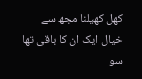کھل کھیلنا مجھ سے
خیال ایک ان کا باقی تھا سو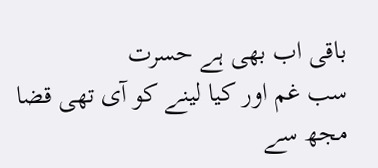باقی اب بھی ہے حسرت
سب غم اور کیا لینے کو آی تھی قضا مجھ سے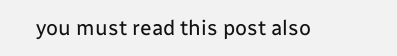you must read this post also